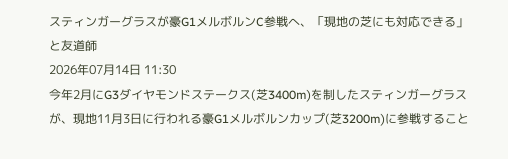スティンガーグラスが豪G1メルボルンC参戦へ、「現地の芝にも対応できる」と友道師
2026年07月14日 11:30
今年2月にG3ダイヤモンドステークス(芝3400m)を制したスティンガーグラスが、現地11月3日に行われる豪G1メルボルンカップ(芝3200m)に参戦すること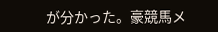が分かった。豪競馬メ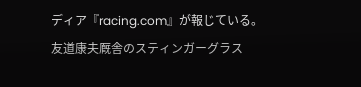ディア『racing.com』が報じている。
友道康夫厩舎のスティンガーグラス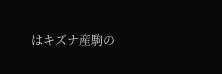はキズナ産駒の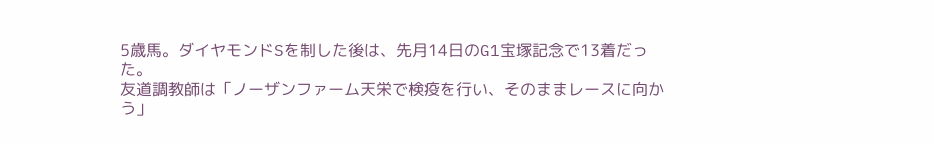5歳馬。ダイヤモンドSを制した後は、先月14日のG1宝塚記念で13着だった。
友道調教師は「ノーザンファーム天栄で検疫を行い、そのままレースに向かう」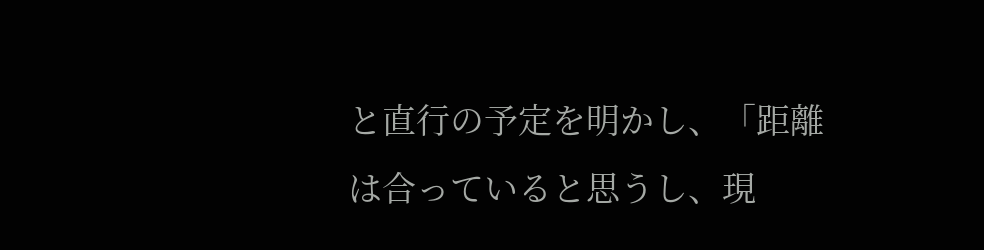と直行の予定を明かし、「距離は合っていると思うし、現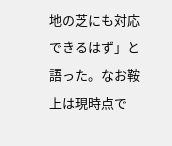地の芝にも対応できるはず」と語った。なお鞍上は現時点で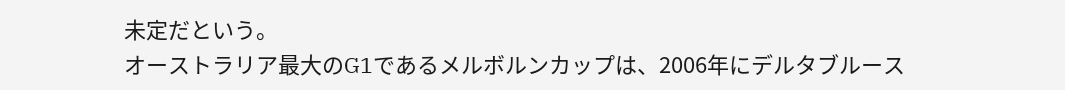未定だという。
オーストラリア最大のG1であるメルボルンカップは、2006年にデルタブルース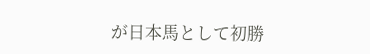が日本馬として初勝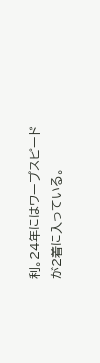利。24年にはワープスピードが2着に入っている。